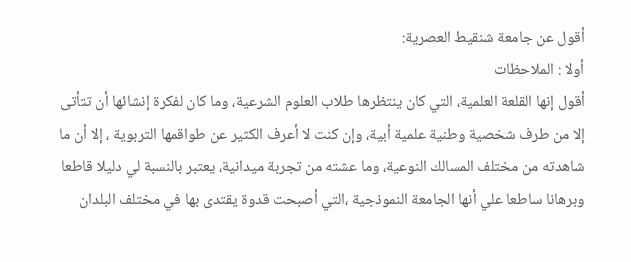أقول عن جامعة شنقيط العصرية:
أولا : الملاحظات
أقول إنها القلعة العلمية، التي كان ينتظرها طلاب العلوم الشرعية، وما كان لفكرة إنشائها أن تتأتى إلا من طرف شخصية وطنية علمية أبية، وإن كنت لا أعرف الكثير عن طواقمها التربوية ، إلا أن ما شاهدته من مختلف المسالك النوعية، وما عشته من تجربة ميدانية، يعتبر بالنسبة لي دليلا قاطعا وبرهانا ساطعا علي أنها الجامعة النموذجية ،التي أصبحت قدوة يقتدى بها في مختلف البلدان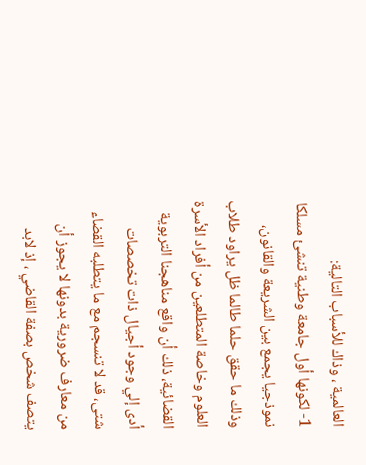العالمية ، وذاك للأسباب التالية:
1- لكونها أول جامعة وطنية تنشئ مسلكا نموذجيا يجمع بين الشريعة والقانون، وذلك ما حقق حلما طالما ظل يراود طلاب العلوم وخاصة المتطلعين من أفراد الأسرة القضائية، ذلك أن واقع مناهجنا التربوية أدى إلي وجود أجيال ذات تخصصات شتى، قد لا تنسجم مع ما يتطلبه القضاء من معارف ضرورية بدونها لا يجوز أن يتصف شخص بصفة القاضي ، إذ لابد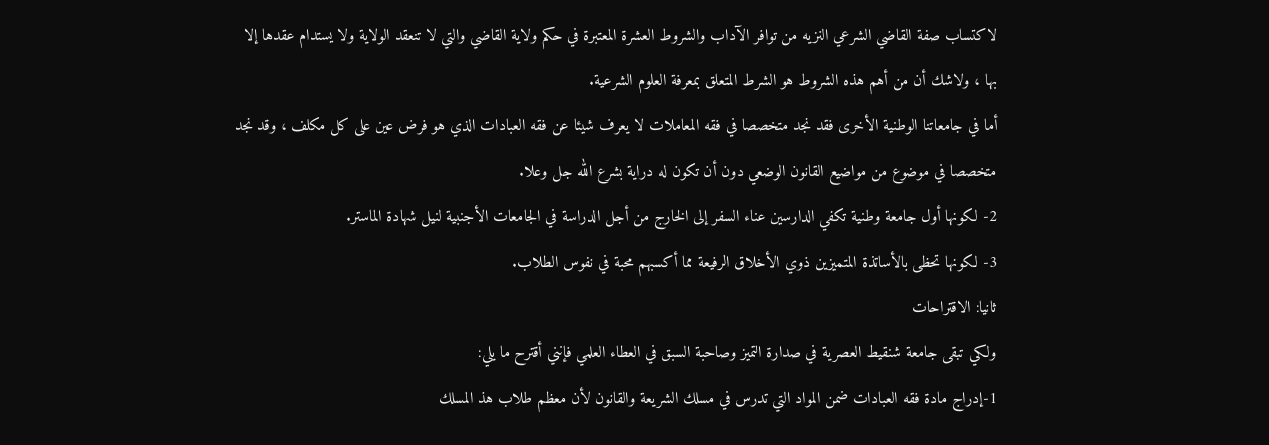لاكتساب صفة القاضي الشرعي النزيه من توافر الآداب والشروط العشرة المعتبرة في حكم ولاية القاضي والتي لا تنعقد الولاية ولا يستدام عقدها إلا بها ، ولاشك أن من أهم هذه الشروط هو الشرط المتعلق بمعرفة العلوم الشرعية.
أما في جامعاتنا الوطنية الأخرى فقد نجد متخصصا في فقه المعاملات لا يعرف شيئا عن فقه العبادات الذي هو فرض عين على كل مكلف ، وقد نجد متخصصا في موضوع من مواضيع القانون الوضعي دون أن تكون له دراية بشرع الله جل وعلا.
2- لكونها أول جامعة وطنية تكفي الدارسين عناء السفر إلى الخارج من أجل الدراسة في الجامعات الأجنبية لنيل شهادة الماستر.
3- لكونها تحظى بالأساتذة المتميزين ذوي الأخلاق الرفيعة مما أكسبهم محبة في نفوس الطلاب.
ثانيا: الاقتراحات
ولكي تبقى جامعة شنقيط العصرية في صدارة التميز وصاحبة السبق في العطاء العلمي فإنني أقترح ما يلي:
1-إدراج مادة فقه العبادات ضمن المواد التي تدرس في مسلك الشريعة والقانون لأن معظم طلاب هذ المسلك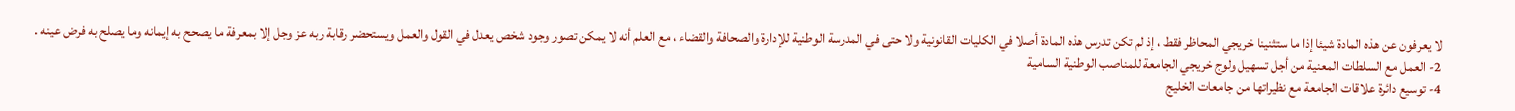لا يعرفون عن هذه المادة شيئا إذا ما ستثنينا خريجي المحاظر فقط ، إذ لم تكن تدرس هذه المادة أصلا في الكليات القانونية ولا حتى في المدرسة الوطنية للإدارة والصحافة والقضاء ، مع العلم أنه لا يمكن تصور وجود شخص يعدل في القول والعمل ويستحضر رقابة ربه عز وجل إلا بمعرفة ما يصحح به إيمانه وما يصلح به فرض عينه .
2- العمل مع السلطات المعنية من أجل تسهيل ولوج خريجي الجامعة للمناصب الوطنية السامية
4- توسيع دائرة علاقات الجامعة مع نظيراتها من جامعات الخليج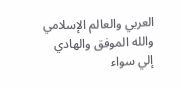العربي والعالم الإسلامي
والله الموفق والهادي إلي سواء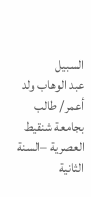السبيل
عبد الوهاب ولد أعمر/ طالب بجامعة شنقيط العصرية –السنة الثانية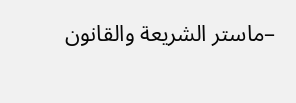–ماستر الشريعة والقانون